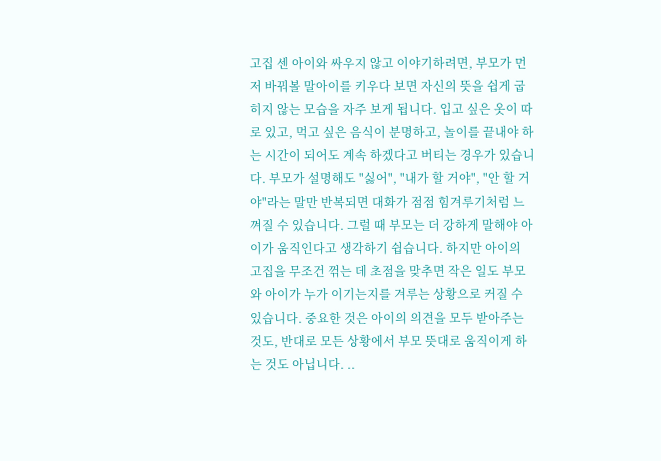고집 센 아이와 싸우지 않고 이야기하려면, 부모가 먼저 바꿔볼 말아이를 키우다 보면 자신의 뜻을 쉽게 굽히지 않는 모습을 자주 보게 됩니다. 입고 싶은 옷이 따로 있고, 먹고 싶은 음식이 분명하고, 놀이를 끝내야 하는 시간이 되어도 계속 하겠다고 버티는 경우가 있습니다. 부모가 설명해도 "싫어", "내가 할 거야", "안 할 거야"라는 말만 반복되면 대화가 점점 힘겨루기처럼 느껴질 수 있습니다. 그럴 때 부모는 더 강하게 말해야 아이가 움직인다고 생각하기 쉽습니다. 하지만 아이의 고집을 무조건 꺾는 데 초점을 맞추면 작은 일도 부모와 아이가 누가 이기는지를 겨루는 상황으로 커질 수 있습니다. 중요한 것은 아이의 의견을 모두 받아주는 것도, 반대로 모든 상황에서 부모 뜻대로 움직이게 하는 것도 아닙니다. ..